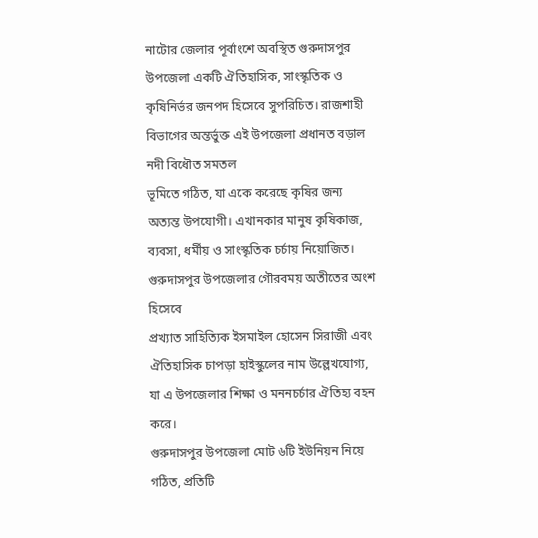নাটোর জেলার পূর্বাংশে অবস্থিত গুরুদাসপুর উপজেলা একটি ঐতিহাসিক, সাংস্কৃতিক ও কৃষিনির্ভর জনপদ হিসেবে সুপরিচিত। রাজশাহী বিভাগের অন্তর্ভুক্ত এই উপজেলা প্রধানত বড়াল নদী বিধৌত সমতল
ভূমিতে গঠিত, যা একে করেছে কৃষির জন্য অত্যন্ত উপযোগী। এখানকার মানুষ কৃষিকাজ, ব্যবসা, ধর্মীয় ও সাংস্কৃতিক চর্চায় নিয়োজিত। গুরুদাসপুর উপজেলার গৌরবময় অতীতের অংশ হিসেবে
প্রখ্যাত সাহিত্যিক ইসমাইল হোসেন সিরাজী এবং ঐতিহাসিক চাপড়া হাইস্কুলের নাম উল্লেখযোগ্য, যা এ উপজেলার শিক্ষা ও মননচর্চার ঐতিহ্য বহন করে।
গুরুদাসপুর উপজেলা মোট ৬টি ইউনিয়ন নিয়ে গঠিত, প্রতিটি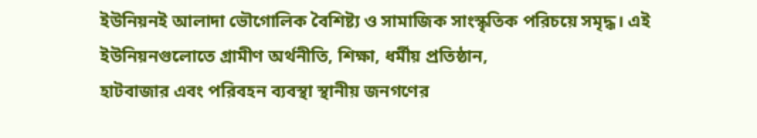ইউনিয়নই আলাদা ভৌগোলিক বৈশিষ্ট্য ও সামাজিক সাংস্কৃতিক পরিচয়ে সমৃদ্ধ। এই ইউনিয়নগুলোতে গ্রামীণ অর্থনীতি, শিক্ষা, ধর্মীয় প্রতিষ্ঠান,
হাটবাজার এবং পরিবহন ব্যবস্থা স্থানীয় জনগণের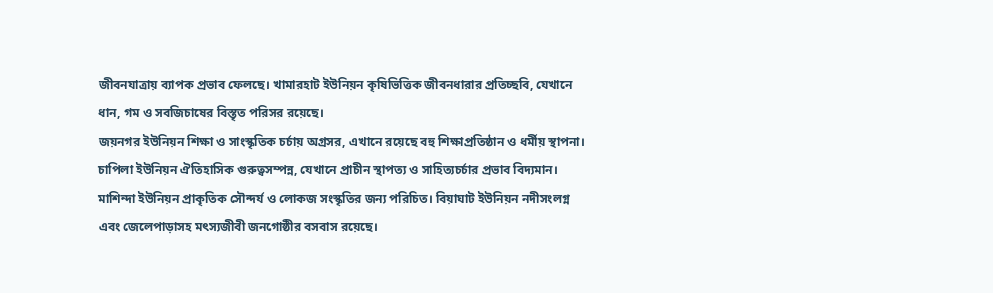জীবনযাত্রায় ব্যাপক প্রভাব ফেলছে। খামারহাট ইউনিয়ন কৃষিভিত্তিক জীবনধারার প্রতিচ্ছবি, যেখানে ধান, গম ও সবজিচাষের বিস্তৃত পরিসর রয়েছে।
জয়নগর ইউনিয়ন শিক্ষা ও সাংস্কৃতিক চর্চায় অগ্রসর, এখানে রয়েছে বহু শিক্ষাপ্রতিষ্ঠান ও ধর্মীয় স্থাপনা। চাপিলা ইউনিয়ন ঐতিহাসিক গুরুত্বসম্পন্ন, যেখানে প্রাচীন স্থাপত্য ও সাহিত্যচর্চার প্রভাব বিদ্যমান।
মাশিন্দা ইউনিয়ন প্রাকৃতিক সৌন্দর্য ও লোকজ সংস্কৃতির জন্য পরিচিত। বিয়াঘাট ইউনিয়ন নদীসংলগ্ন এবং জেলেপাড়াসহ মৎস্যজীবী জনগোষ্ঠীর বসবাস রয়েছে।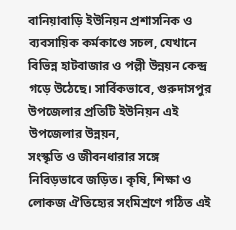বানিয়াবাড়ি ইউনিয়ন প্রশাসনিক ও ব্যবসায়িক কর্মকাণ্ডে সচল, যেখানে বিভিন্ন হাটবাজার ও পল্লী উন্নয়ন কেন্দ্র গড়ে উঠেছে। সার্বিকভাবে, গুরুদাসপুর উপজেলার প্রতিটি ইউনিয়ন এই উপজেলার উন্নয়ন,
সংস্কৃতি ও জীবনধারার সঙ্গে নিবিড়ভাবে জড়িত। কৃষি, শিক্ষা ও লোকজ ঐতিহ্যের সংমিশ্রণে গঠিত এই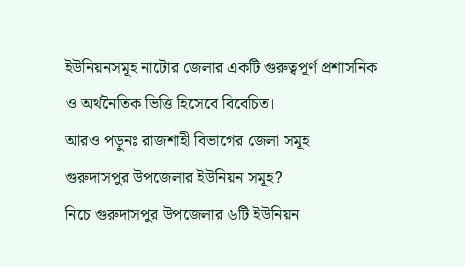ইউনিয়নসমূহ নাটোর জেলার একটি গুরুত্বপূর্ণ প্রশাসনিক ও অর্থনৈতিক ভিত্তি হিসেবে বিবেচিত।
আরও পড়ুনঃ রাজশাহী বিভাগের জেলা সমূহ
গুরুদাসপুর উপজেলার ইউনিয়ন সমূহ?
নিচে গুরুদাসপুর উপজেলার ৬টি ইউনিয়ন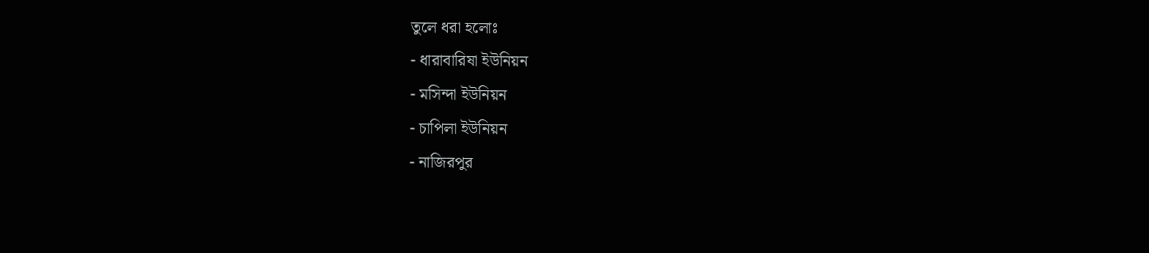তুলে ধরা হলোঃ
- ধারাবারিষা ইউনিয়ন
- মসিন্দা ইউনিয়ন
- চাপিলা ইউনিয়ন
- নাজিরপুর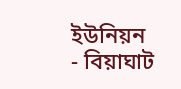ইউনিয়ন
- বিয়াঘাট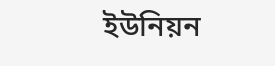ইউনিয়ন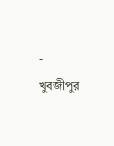- খুবজীপুর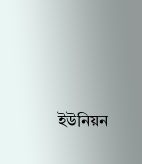ইউনিয়ন